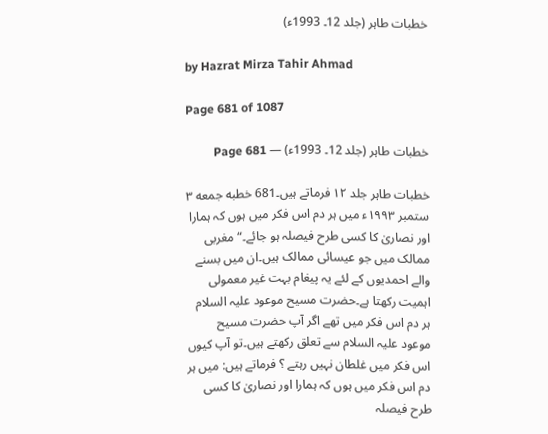خطبات طاہر (جلد 12۔ 1993ء)

by Hazrat Mirza Tahir Ahmad

Page 681 of 1087

خطبات طاہر (جلد 12۔ 1993ء) — Page 681

خطبات طاہر جلد ۱۲ فرماتے ہیں۔681 خطبه جمعه ۳ ستمبر ۱۹۹۳ء میں ہر دم اس فکر میں ہوں کہ ہمارا اور نصاریٰ کا کسی طرح فیصلہ ہو جائے۔“ مغربی ممالک میں جو عیسائی ممالک ہیں۔ان میں بسنے والے احمدیوں کے لئے یہ پیغام بہت غیر معمولی اہمیت رکھتا ہے۔حضرت مسیح موعود علیہ السلام ہر دم اس فکر میں تھے اگر آپ حضرت مسیح موعود علیہ السلام سے تعلق رکھتے ہیں۔تو آپ کیوں اس فکر میں غلطان نہیں رہتے ؟ فرماتے ہیں: میں ہر دم اس فکر میں ہوں کہ ہمارا اور نصاریٰ کا کسی طرح فیصلہ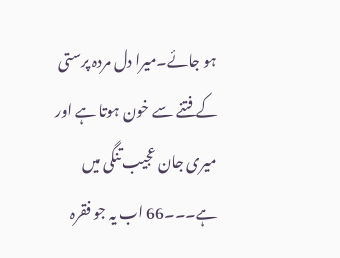ہو جائے۔میرا دل مردہ پرستی کے فتنے سے خون ہوتا ہے اور میری جان عجیب تنگی میں ہے۔۔۔66 اب یہ جو فقرہ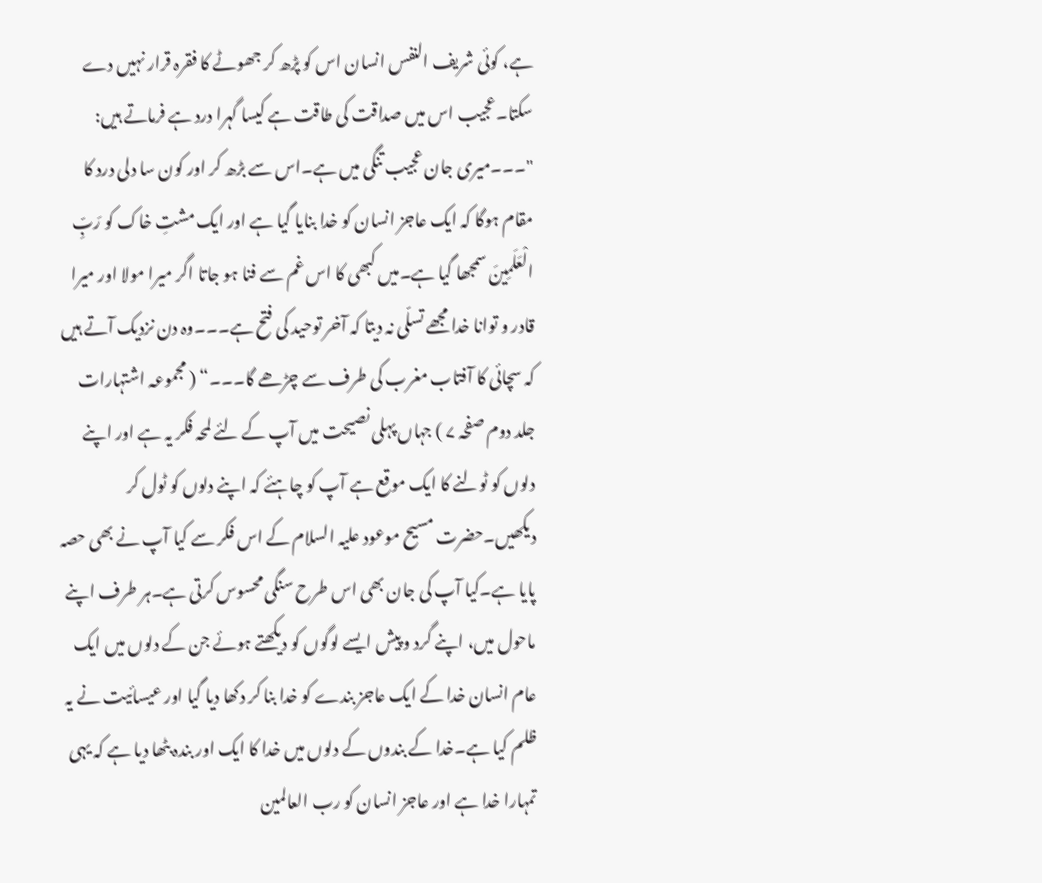ہے، کوئی شریف النفس انسان اس کو پڑھ کر جھوٹے کا فقرہ قرار نہیں دے سکتا۔عجیب اس میں صداقت کی طاقت ہے کیسا گہرا درد ہے فرماتے ہیں: "۔۔۔میری جان عجیب تنگی میں ہے۔اس سے بڑھ کر اور کون سا دلی درد کا مقام ہوگا کہ ایک عاجز انسان کو خدا بنایا گیا ہے اور ایک مشتِ خاک کو رَبِّ الْعَلَمِینَ سمجھا گیا ہے۔میں کبھی کا اس غم سے فنا ہو جاتا اگر میرا مولا اور میرا قادر و توانا خدا مجھے تسلّی نہ دیتا کہ آخر توحید کی فتح ہے۔۔۔وہ دن نزدیک آتے ہیں کہ سچائی کا آفتاب مغرب کی طرف سے چڑھے گا۔۔۔“ ( مجموعہ اشتہارات جلد دوم صفحہ ۷ ) جہاں پہلی نصیحت میں آپ کے لئے لمحہ فکر یہ ہے اور اپنے دلوں کو ٹولنے کا ایک موقع ہے آپ کو چاہئے کہ اپنے دلوں کو ٹول کر دیکھیں۔حضرت مسیح موعود علیہ السلام کے اس فکر سے کیا آپ نے بھی حصہ پایا ہے۔کیا آپ کی جان بھی اس طرح سنگی محسوس کرتی ہے۔ہر طرف اپنے ماحول میں، اپنے گرد و پیش ایسے لوگوں کو دیکھتے ہوئے جن کے دلوں میں ایک عام انسان خدا کے ایک عاجز بندے کو خدا بنا کر دکھا دیا گیا اور عیسائیت نے یہ ظلم کیا ہے۔خدا کے بندوں کے دلوں میں خدا کا ایک اور بندہ بٹھا دیا ہے کہ یہی تمہارا خدا ہے اور عاجز انسان کو رب العالمین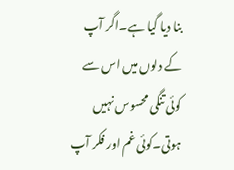بنا دیا گیا ہے۔اگر آپ کے دلوں میں اس سے کوئی تنگی محسوس نہیں ہوتی۔کوئی غم اور فکر آپ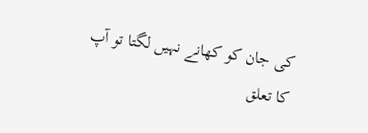کی جان کو کھانے نہیں لگتا تو آپ کا تعلق